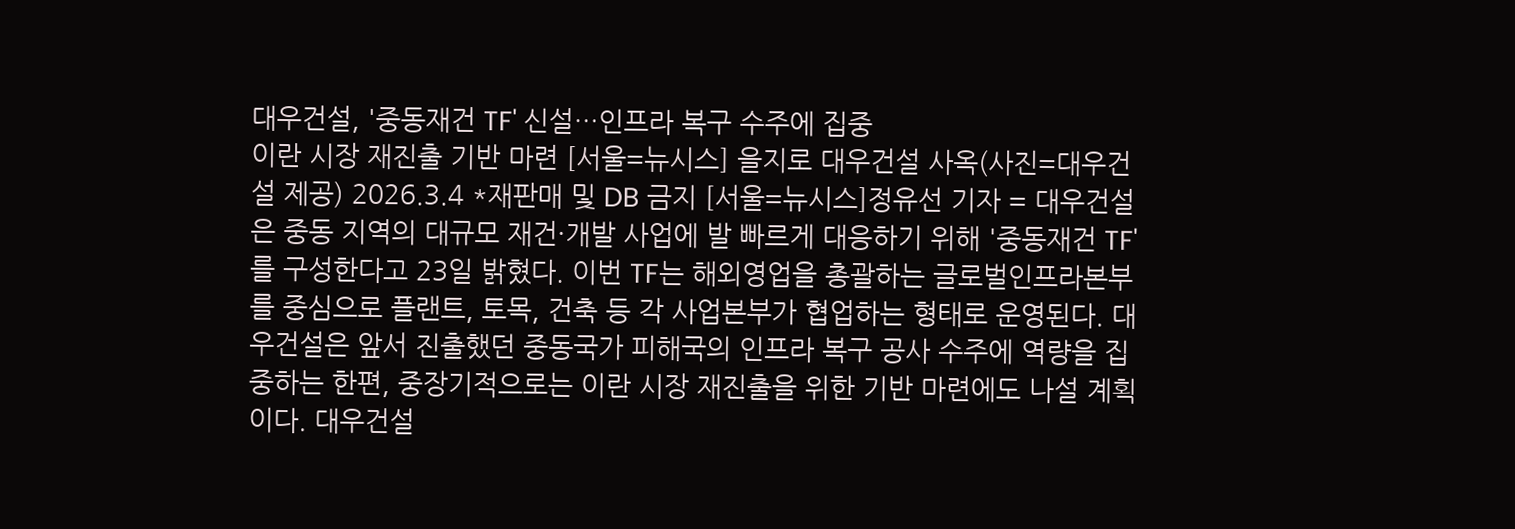대우건설, '중동재건 TF' 신설…인프라 복구 수주에 집중
이란 시장 재진출 기반 마련 [서울=뉴시스] 을지로 대우건설 사옥(사진=대우건설 제공) 2026.3.4 *재판매 및 DB 금지 [서울=뉴시스]정유선 기자 = 대우건설은 중동 지역의 대규모 재건·개발 사업에 발 빠르게 대응하기 위해 '중동재건 TF'를 구성한다고 23일 밝혔다. 이번 TF는 해외영업을 총괄하는 글로벌인프라본부를 중심으로 플랜트, 토목, 건축 등 각 사업본부가 협업하는 형태로 운영된다. 대우건설은 앞서 진출했던 중동국가 피해국의 인프라 복구 공사 수주에 역량을 집중하는 한편, 중장기적으로는 이란 시장 재진출을 위한 기반 마련에도 나설 계획이다. 대우건설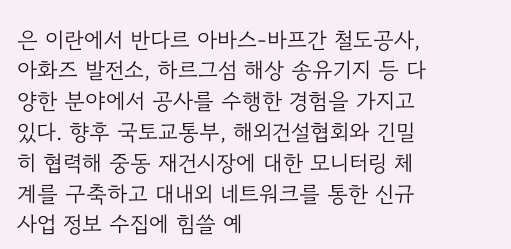은 이란에서 반다르 아바스-바프간 철도공사, 아화즈 발전소, 하르그섬 해상 송유기지 등 다양한 분야에서 공사를 수행한 경험을 가지고 있다. 향후 국토교통부, 해외건설협회와 긴밀히 협력해 중동 재건시장에 대한 모니터링 체계를 구축하고 대내외 네트워크를 통한 신규 사업 정보 수집에 힘쓸 예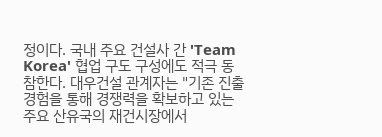정이다. 국내 주요 건설사 간 'Team Korea' 협업 구도 구성에도 적극 동참한다. 대우건설 관계자는 "기존 진출 경험을 통해 경쟁력을 확보하고 있는 주요 산유국의 재건시장에서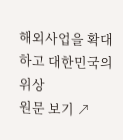해외사업을 확대하고 대한민국의 위상
원문 보기 ↗